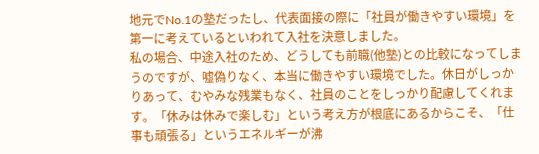地元でNo.1の塾だったし、代表面接の際に「社員が働きやすい環境」を第一に考えているといわれて入社を決意しました。
私の場合、中途入社のため、どうしても前職(他塾)との比較になってしまうのですが、嘘偽りなく、本当に働きやすい環境でした。休日がしっかりあって、むやみな残業もなく、社員のことをしっかり配慮してくれます。「休みは休みで楽しむ」という考え方が根底にあるからこそ、「仕事も頑張る」というエネルギーが沸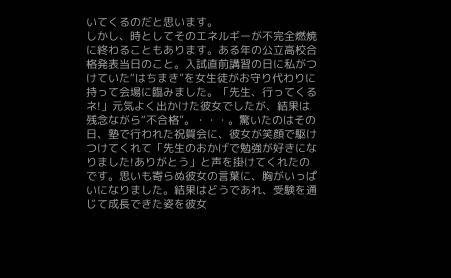いてくるのだと思います。
しかし、時としてそのエネルギーが不完全燃焼に終わることもあります。ある年の公立高校合格発表当日のこと。入試直前講習の日に私がつけていた“はちまき”を女生徒がお守り代わりに持って会場に臨みました。「先生、行ってくるネ!」元気よく出かけた彼女でしたが、結果は残念ながら“不合格”。・・・。驚いたのはその日、塾で行われた祝賀会に、彼女が笑顔で駆けつけてくれて「先生のおかげで勉強が好きになりました!ありがとう」と声を掛けてくれたのです。思いも寄らぬ彼女の言葉に、胸がいっぱいになりました。結果はどうであれ、受験を通じて成長できた姿を彼女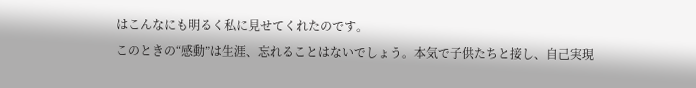はこんなにも明るく私に見せてくれたのです。
このときの“感動”は生涯、忘れることはないでしょう。本気で子供たちと接し、自己実現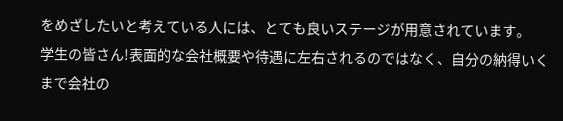をめざしたいと考えている人には、とても良いステージが用意されています。
学生の皆さん!表面的な会社概要や待遇に左右されるのではなく、自分の納得いくまで会社の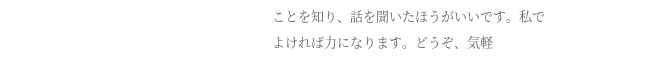ことを知り、話を聞いたほうがいいです。私でよければ力になります。どうぞ、気軽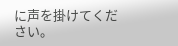に声を掛けてください。